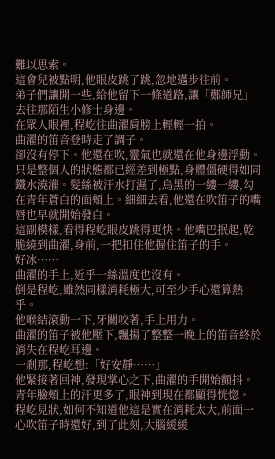難以思索。
這會兒被點明,他眼皮跳了跳,忽地邁步往前。
弟子們讓開一些,給他留下一條道路,讓「鄭師兄」去往那陌生小修士身邊。
在眾人眼裡,程屹往曲濯肩膀上輕輕一拍。
曲濯的笛音登時走了調子。
卻沒有停下。他還在吹,靈氣也就還在他身邊浮動。只是整個人的狀態都已經差到極點,身體僵硬得如同鐵水澆灌。髮絲被汗水打濕了,烏黑的一縷一縷,勾在青年蒼白的面頰上。細細去看,他還在吹笛子的嘴唇也早就開始發白。
這副模樣,看得程屹眼皮跳得更快。他嘴巴抿起,乾脆繞到曲濯,身前,一把扣住他握住笛子的手。
好冰……
曲濯的手上,近乎一絲溫度也沒有。
倒是程屹,雖然同樣消耗極大,可至少手心還算熱乎。
他喉結滾動一下,牙關咬著,手上用力。
曲濯的笛子被他壓下,飄揚了整整一晚上的笛音終於消失在程屹耳邊。
一剎那,程屹想:「好安靜……」
他緊接著回神,發現掌心之下,曲濯的手開始顫抖。
青年臉頰上的汗更多了,眼神到現在都顯得恍惚。
程屹見狀,如何不知道他這是實在消耗太大,前面一心吹笛子時還好,到了此刻,大腦緩緩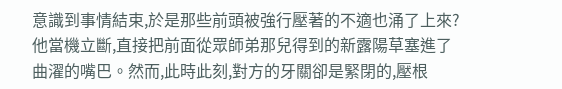意識到事情結束,於是那些前頭被強行壓著的不適也涌了上來?
他當機立斷,直接把前面從眾師弟那兒得到的新露陽草塞進了曲濯的嘴巴。然而,此時此刻,對方的牙關卻是緊閉的,壓根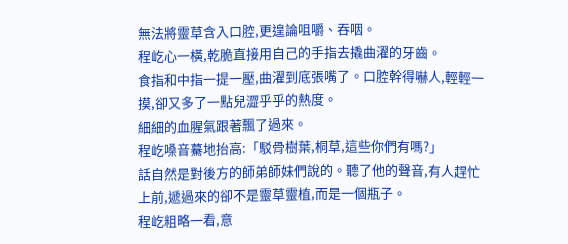無法將靈草含入口腔,更遑論咀嚼、吞咽。
程屹心一橫,乾脆直接用自己的手指去撬曲濯的牙齒。
食指和中指一提一壓,曲濯到底張嘴了。口腔幹得嚇人,輕輕一摸,卻又多了一點兒澀乎乎的熱度。
細細的血腥氣跟著飄了過來。
程屹嗓音驀地抬高:「駁骨樹葉,桐草,這些你們有嗎?」
話自然是對後方的師弟師妹們說的。聽了他的聲音,有人趕忙上前,遞過來的卻不是靈草靈植,而是一個瓶子。
程屹粗略一看,意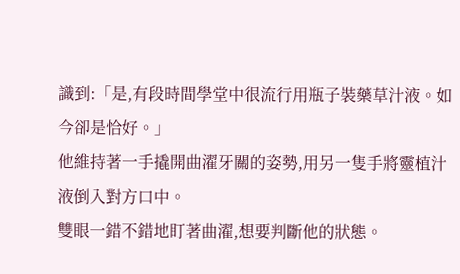識到:「是,有段時間學堂中很流行用瓶子裝藥草汁液。如今卻是恰好。」
他維持著一手撬開曲濯牙關的姿勢,用另一隻手將靈植汁液倒入對方口中。
雙眼一錯不錯地盯著曲濯,想要判斷他的狀態。